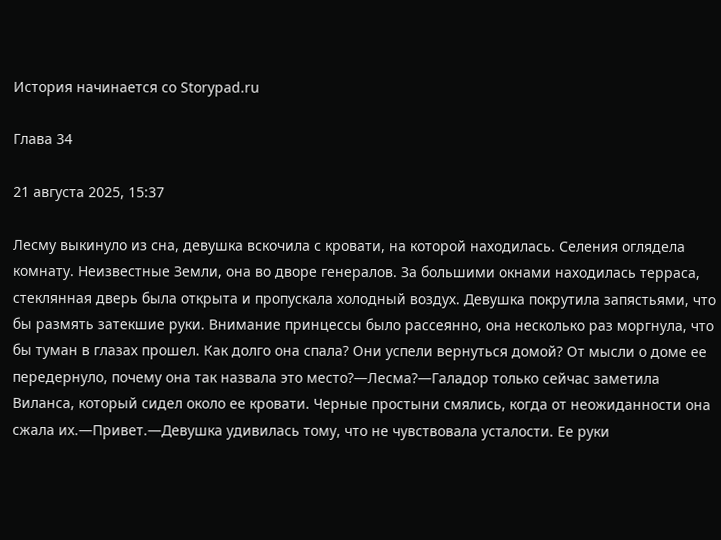История начинается со Storypad.ru

Глава 34

21 августа 2025, 15:37

Лесму выкинуло из сна, девушка вскочила с кровати, на которой находилась. Селения оглядела комнату. Неизвестные Земли, она во дворе генералов. За большими окнами находилась терраса, стеклянная дверь была открыта и пропускала холодный воздух. Девушка покрутила запястьями, что бы размять затекшие руки. Внимание принцессы было рассеянно, она несколько раз моргнула, что бы туман в глазах прошел. Как долго она спала? Они успели вернуться домой? От мысли о доме ее передернуло, почему она так назвала это место?—Лесма?—Галадор только сейчас заметила Виланса, который сидел около ее кровати. Черные простыни смялись, когда от неожиданности она сжала их.—Привет.—Девушка удивилась тому, что не чувствовала усталости. Ее руки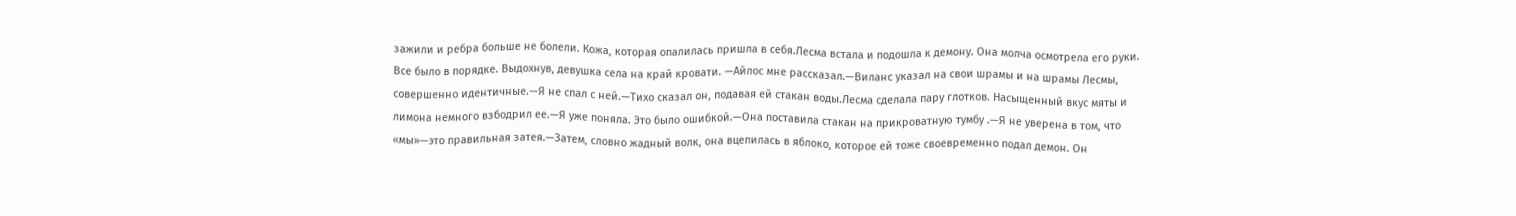зажили и ребра больше не болели. Кожа, которая опалилась пришла в себя.Лесма встала и подошла к демону. Она молча осмотрела его руки. Все было в порядке. Выдохнув, девушка села на край кровати. —Айлос мне рассказал.—Виланс указал на свои шрамы и на шрамы Лесмы, совершенно идентичные.—Я не спал с ней.—Тихо сказал он, подавая ей стакан воды.Лесма сделала пару глотков. Насыщенный вкус мяты и лимона немного взбодрил ее.—Я уже поняла. Это было ошибкой.—Она поставила стакан на прикроватную тумбу .—Я не уверена в том, что «мы»—это правильная затея.—Затем, словно жадный волк, она вцепилась в яблоко, которое ей тоже своевременно подал демон. Он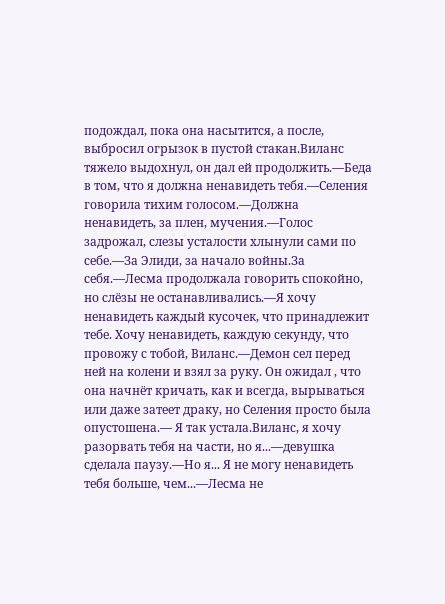подождал, пока она насытится, а после, выбросил огрызок в пустой стакан.Виланс тяжело выдохнул, он дал ей продолжить.—Беда в том, что я должна ненавидеть тебя.—Селения говорила тихим голосом.—Должна ненавидеть, за плен, мучения.—Голос задрожал, слезы усталости хлынули сами по себе.—За Элиди, за начало войны.За себя.—Лесма продолжала говорить спокойно, но слёзы не останавливались.—Я хочу ненавидеть каждый кусочек, что принадлежит тебе. Хочу ненавидеть, каждую секунду, что провожу с тобой, Виланс.—Демон сел перед ней на колени и взял за руку. Он ожидал , что она начнёт кричать, как и всегда, вырываться или даже затеет драку, но Селения просто была опустошена.— Я так устала.Виланс, я хочу разорвать тебя на части, но я...—девушка сделала паузу.—Но я... Я не могу ненавидеть тебя больше, чем...—Лесма не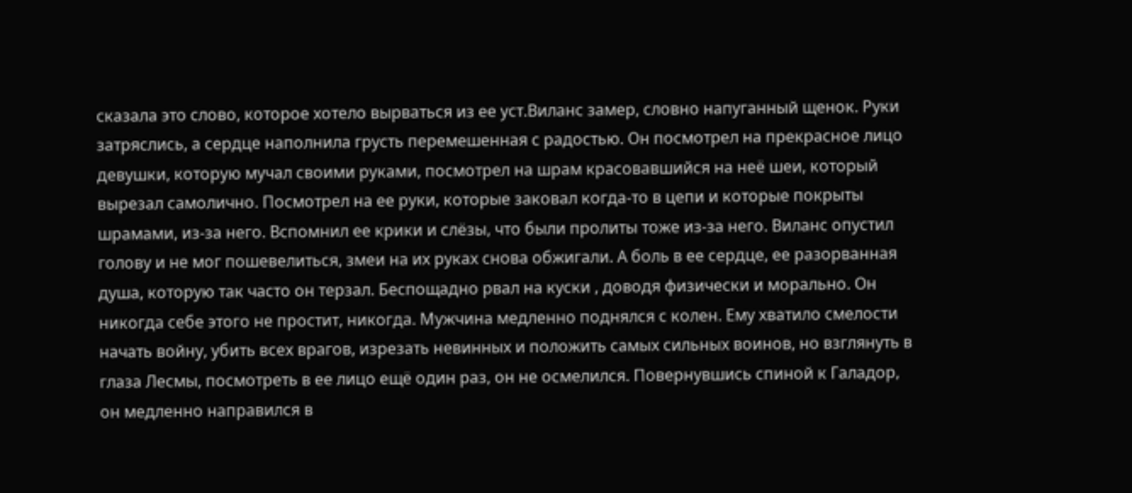сказала это слово, которое хотело вырваться из ее уст.Виланс замер, словно напуганный щенок. Руки затряслись, а сердце наполнила грусть перемешенная с радостью. Он посмотрел на прекрасное лицо девушки, которую мучал своими руками, посмотрел на шрам красовавшийся на неё шеи, который вырезал самолично. Посмотрел на ее руки, которые заковал когда-то в цепи и которые покрыты шрамами, из-за него. Вспомнил ее крики и слёзы, что были пролиты тоже из-за него. Виланс опустил голову и не мог пошевелиться, змеи на их руках снова обжигали. А боль в ее сердце, ее разорванная душа, которую так часто он терзал. Беспощадно рвал на куски , доводя физически и морально. Он никогда себе этого не простит, никогда. Мужчина медленно поднялся с колен. Ему хватило смелости начать войну, убить всех врагов, изрезать невинных и положить самых сильных воинов, но взглянуть в глаза Лесмы, посмотреть в ее лицо ещё один раз, он не осмелился. Повернувшись спиной к Галадор, он медленно направился в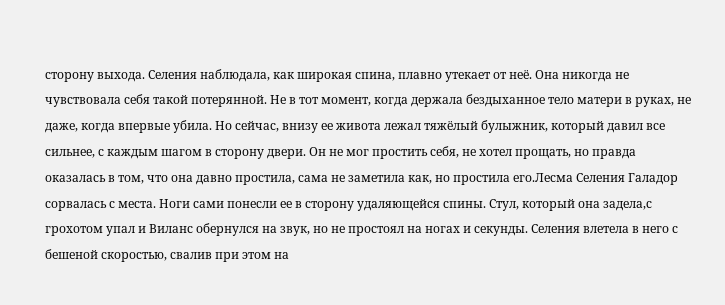сторону выхода. Селения наблюдала, как широкая спина, плавно утекает от неё. Она никогда не чувствовала себя такой потерянной. Не в тот момент, когда держала бездыханное тело матери в руках, не даже, когда впервые убила. Но сейчас, внизу ее живота лежал тяжёлый булыжник, который давил все сильнее, с каждым шагом в сторону двери. Он не мог простить себя, не хотел прощать, но правда оказалась в том, что она давно простила, сама не заметила как, но простила его.Лесма Селения Галадор сорвалась с места. Ноги сами понесли ее в сторону удаляющейся спины. Стул, который она задела,с грохотом упал и Виланс обернулся на звук, но не простоял на ногах и секунды. Селения влетела в него с бешеной скоростью, свалив при этом на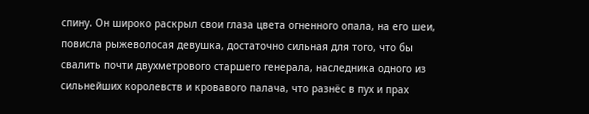спину. Он широко раскрыл свои глаза цвета огненного опала, на его шеи, повисла рыжеволосая девушка, достаточно сильная для того, что бы свалить почти двухметрового старшего генерала, наследника одного из сильнейших королевств и кровавого палача, что разнёс в пух и прах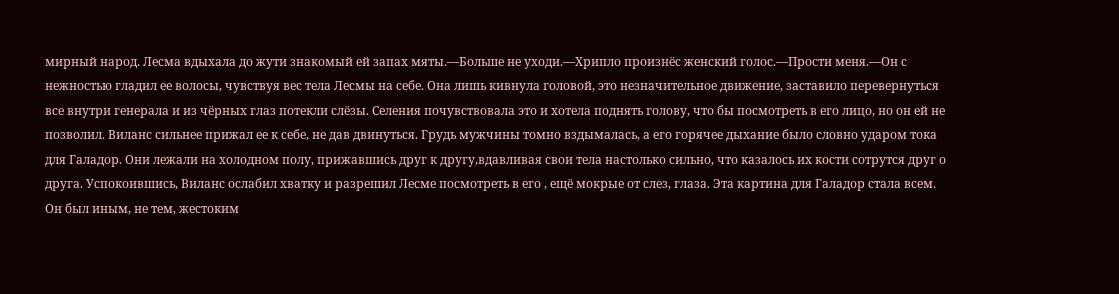мирный народ. Лесма вдыхала до жути знакомый ей запах мяты.—Больше не уходи.—Хрипло произнёс женский голос.—Прости меня.—Он с нежностью гладил ее волосы, чувствуя вес тела Лесмы на себе. Она лишь кивнула головой, это незначительное движение, заставило перевернуться все внутри генерала и из чёрных глаз потекли слёзы. Селения почувствовала это и хотела поднять голову, что бы посмотреть в его лицо, но он ей не позволил. Виланс сильнее прижал ее к себе, не дав двинуться. Грудь мужчины томно вздымалась, а его горячее дыхание было словно ударом тока для Галадор. Они лежали на холодном полу, прижавшись друг к другу,вдавливая свои тела настолько сильно, что казалось их кости сотрутся друг о друга. Успокоившись, Виланс ослабил хватку и разрешил Лесме посмотреть в его , ещё мокрые от слез, глаза. Эта картина для Галадор стала всем. Он был иным, не тем, жестоким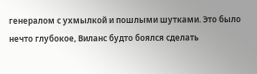генералом с ухмылкой и пошлыми шутками. Это было нечто глубокое, Виланс будто боялся сделать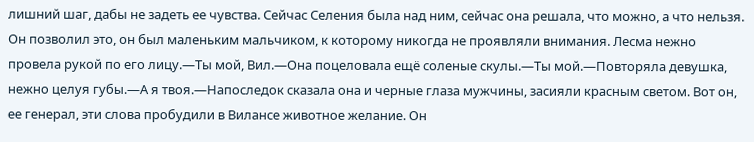лишний шаг, дабы не задеть ее чувства. Сейчас Селения была над ним, сейчас она решала, что можно, а что нельзя. Он позволил это, он был маленьким мальчиком, к которому никогда не проявляли внимания. Лесма нежно провела рукой по его лицу.—Ты мой, Вил.—Она поцеловала ещё соленые скулы.—Ты мой.—Повторяла девушка, нежно целуя губы.—А я твоя.—Напоследок сказала она и черные глаза мужчины, засияли красным светом. Вот он, ее генерал, эти слова пробудили в Вилансе животное желание. Он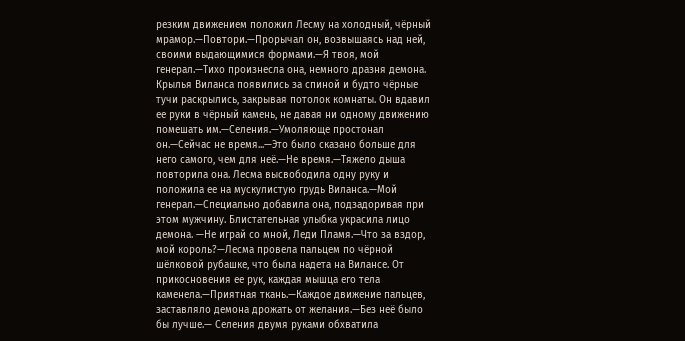резким движением положил Лесму на холодный, чёрный мрамор.—Повтори.—Прорычал он, возвышаясь над ней, своими выдающимися формами.—Я твоя, мой генерал.—Тихо произнесла она, немного дразня демона. Крылья Виланса появились за спиной и будто чёрные тучи раскрылись, закрывая потолок комнаты. Он вдавил ее руки в чёрный камень, не давая ни одному движению помешать им.—Селения.—Умоляюще простонал он.—Сейчас не время...—Это было сказано больше для него самого, чем для неё.—Не время.—Тяжело дыша повторила она. Лесма высвободила одну руку и положила ее на мускулистую грудь Виланса.—Мой генерал.—Специально добавила она, подзадоривая при этом мужчину. Блистательная улыбка украсила лицо демона. —Не играй со мной, Леди Пламя.—Что за вздор, мой король?—Лесма провела пальцем по чёрной шёлковой рубашке, что была надета на Вилансе. От прикосновения ее рук, каждая мышца его тела каменела.—Приятная ткань.—Каждое движение пальцев, заставляло демона дрожать от желания.—Без неё было бы лучше.— Селения двумя руками обхватила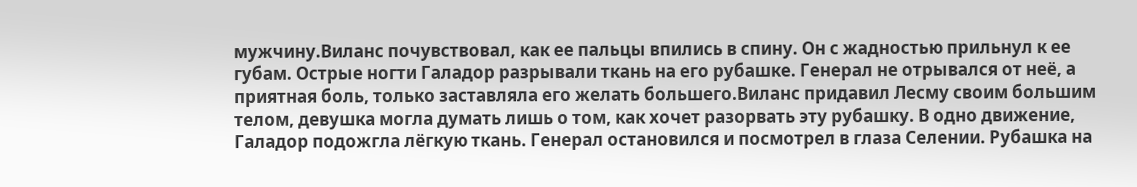мужчину.Виланс почувствовал, как ее пальцы впились в спину. Он с жадностью прильнул к ее губам. Острые ногти Галадор разрывали ткань на его рубашке. Генерал не отрывался от неё, а приятная боль, только заставляла его желать большего.Виланс придавил Лесму своим большим телом, девушка могла думать лишь о том, как хочет разорвать эту рубашку. В одно движение, Галадор подожгла лёгкую ткань. Генерал остановился и посмотрел в глаза Селении. Рубашка на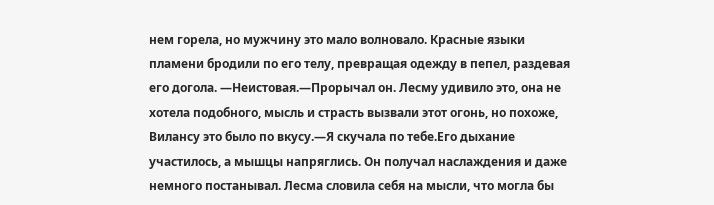нем горела, но мужчину это мало волновало. Красные языки пламени бродили по его телу, превращая одежду в пепел, раздевая его догола. —Неистовая.—Прорычал он. Лесму удивило это, она не хотела подобного, мысль и страсть вызвали этот огонь, но похоже, Вилансу это было по вкусу.—Я скучала по тебе.Его дыхание участилось, а мышцы напряглись. Он получал наслаждения и даже немного постанывал. Лесма словила себя на мысли, что могла бы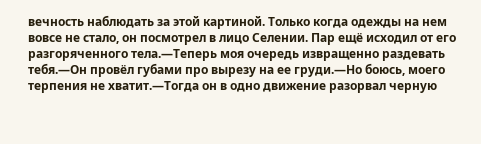вечность наблюдать за этой картиной. Только когда одежды на нем вовсе не стало, он посмотрел в лицо Селении. Пар ещё исходил от его разгоряченного тела.—Теперь моя очередь извращенно раздевать тебя.—Он провёл губами про вырезу на ее груди.—Но боюсь, моего терпения не хватит.—Тогда он в одно движение разорвал черную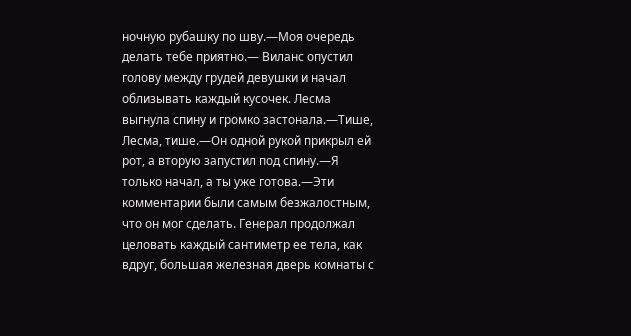ночную рубашку по шву.—Моя очередь делать тебе приятно.— Виланс опустил голову между грудей девушки и начал облизывать каждый кусочек. Лесма выгнула спину и громко застонала.—Тише, Лесма, тише.—Он одной рукой прикрыл ей рот, а вторую запустил под спину.—Я только начал, а ты уже готова.—Эти комментарии были самым безжалостным, что он мог сделать. Генерал продолжал целовать каждый сантиметр ее тела, как вдруг, большая железная дверь комнаты с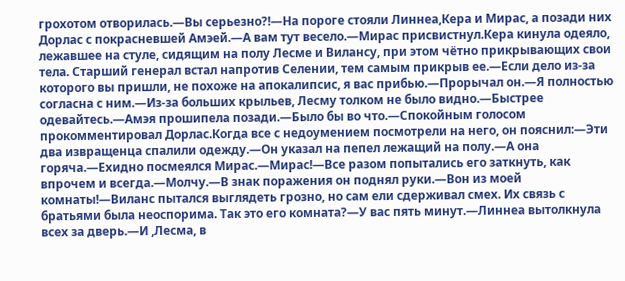грохотом отворилась.—Вы серьезно?!—На пороге стояли Линнеа,Кера и Мирас, а позади них Дорлас с покрасневшей Амэей.—А вам тут весело.—Мирас присвистнул.Кера кинула одеяло, лежавшее на стуле, сидящим на полу Лесме и Вилансу, при этом чётно прикрывающих свои тела. Старший генерал встал напротив Селении, тем самым прикрыв ее.—Если дело из-за которого вы пришли, не похоже на апокалипсис, я вас прибью.—Прорычал он.—Я полностью согласна с ним.—Из-за больших крыльев, Лесму толком не было видно.—Быстрее одевайтесь.—Амэя прошипела позади.—Было бы во что.—Спокойным голосом прокомментировал Дорлас.Когда все с недоумением посмотрели на него, он пояснил:—Эти два извращенца спалили одежду.—Он указал на пепел лежащий на полу.—А она горяча.—Ехидно посмеялся Мирас.—Мирас!—Все разом попытались его заткнуть, как впрочем и всегда.—Молчу.—В знак поражения он поднял руки.—Вон из моей комнаты!—Виланс пытался выглядеть грозно, но сам ели сдерживал смех. Их связь с братьями была неоспорима. Так это его комната?—У вас пять минут.—Линнеа вытолкнула всех за дверь.—И ,Лесма, в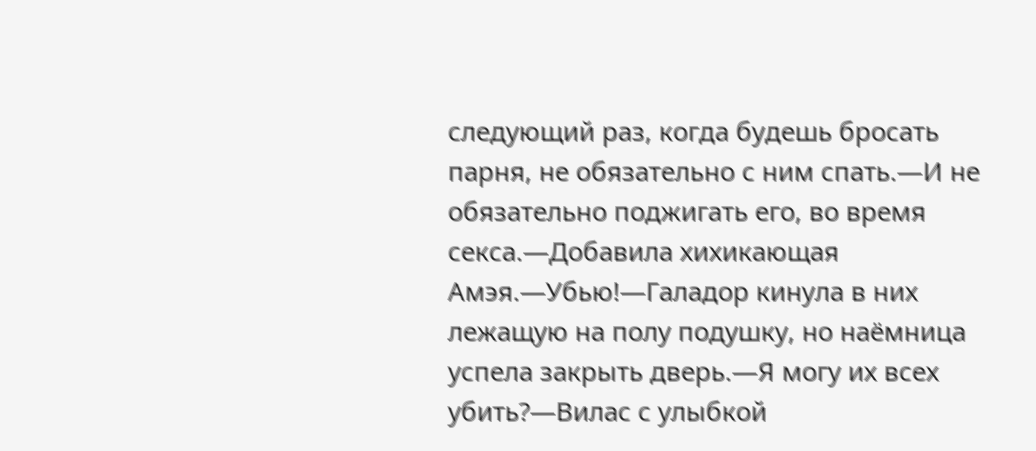следующий раз, когда будешь бросать парня, не обязательно с ним спать.—И не обязательно поджигать его, во время секса.—Добавила хихикающая Амэя.—Убью!—Галадор кинула в них лежащую на полу подушку, но наёмница успела закрыть дверь.—Я могу их всех убить?—Вилас с улыбкой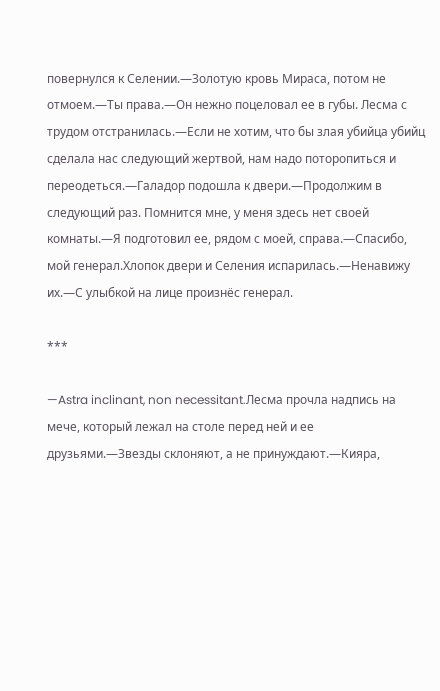повернулся к Селении.—Золотую кровь Мираса, потом не отмоем.—Ты права.—Он нежно поцеловал ее в губы. Лесма с трудом отстранилась.—Если не хотим, что бы злая убийца убийц сделала нас следующий жертвой, нам надо поторопиться и переодеться.—Галадор подошла к двери.—Продолжим в следующий раз. Помнится мне, у меня здесь нет своей комнаты.—Я подготовил ее, рядом с моей, справа.—Спасибо, мой генерал.Хлопок двери и Селения испарилась.—Ненавижу их.—С улыбкой на лице произнёс генерал.

***

—Astra inclinant, non necessitant.Лесма прочла надпись на мече, который лежал на столе перед ней и ее друзьями.—Звезды склоняют, а не принуждают.—Кияра,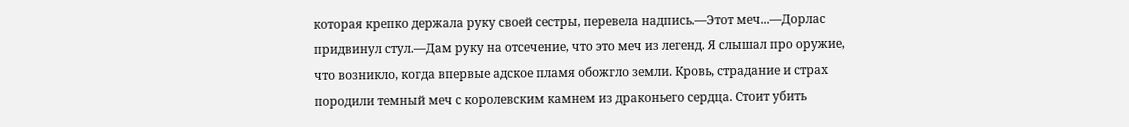которая крепко держала руку своей сестры, перевела надпись.—Этот меч...—Дорлас придвинул стул.—Дам руку на отсечение, что это меч из легенд. Я слышал про оружие, что возникло, когда впервые адское пламя обожгло земли. Кровь, страдание и страх породили темный меч с королевским камнем из драконьего сердца. Стоит убить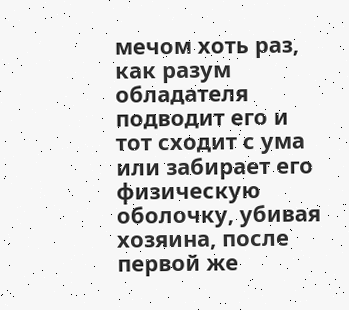мечом хоть раз, как разум обладателя подводит его и тот сходит с ума или забирает его физическую оболочку, убивая хозяина, после первой же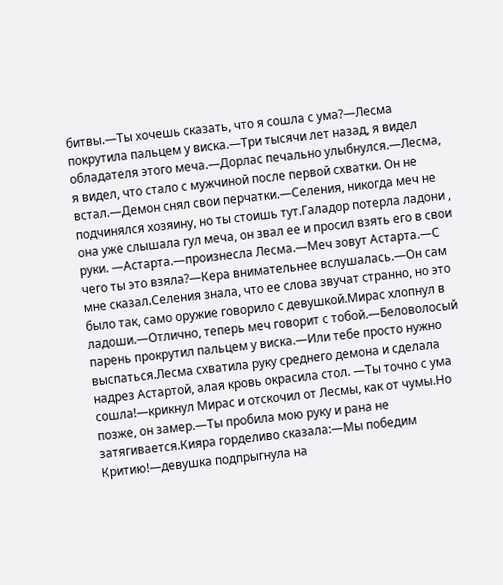битвы.—Ты хочешь сказать, что я сошла с ума?—Лесма покрутила пальцем у виска.—Три тысячи лет назад, я видел обладателя этого меча.—Дорлас печально улыбнулся.—Лесма, я видел, что стало с мужчиной после первой схватки. Он не встал.—Демон снял свои перчатки.—Селения, никогда меч не подчинялся хозяину, но ты стоишь тут.Галадор потерла ладони , она уже слышала гул меча, он звал ее и просил взять его в свои руки. —Астарта.—произнесла Лесма.—Меч зовут Астарта.—С чего ты это взяла?—Кера внимательнее вслушалась.—Он сам мне сказал.Селения знала, что ее слова звучат странно, но это было так, само оружие говорило с девушкой.Мирас хлопнул в ладоши.—Отлично, теперь меч говорит с тобой.—Беловолосый парень прокрутил пальцем у виска.—Или тебе просто нужно выспаться.Лесма схватила руку среднего демона и сделала надрез Астартой, алая кровь окрасила стол. —Ты точно с ума сошла!—крикнул Мирас и отскочил от Лесмы, как от чумы.Но позже, он замер.—Ты пробила мою руку и рана не затягивается.Кияра горделиво сказала:—Мы победим Критию!—девушка подпрыгнула на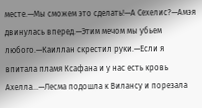месте.—Мы сможем это сделать!—А Сехелис?—Амэя двинулась вперед.—Этим мечом мы убьем любого.—Каиллан скрестил руки.—Если я впитала пламя Ксафана и у нас есть кровь Ахелла...—Лесма подошла к Вилансу и порезала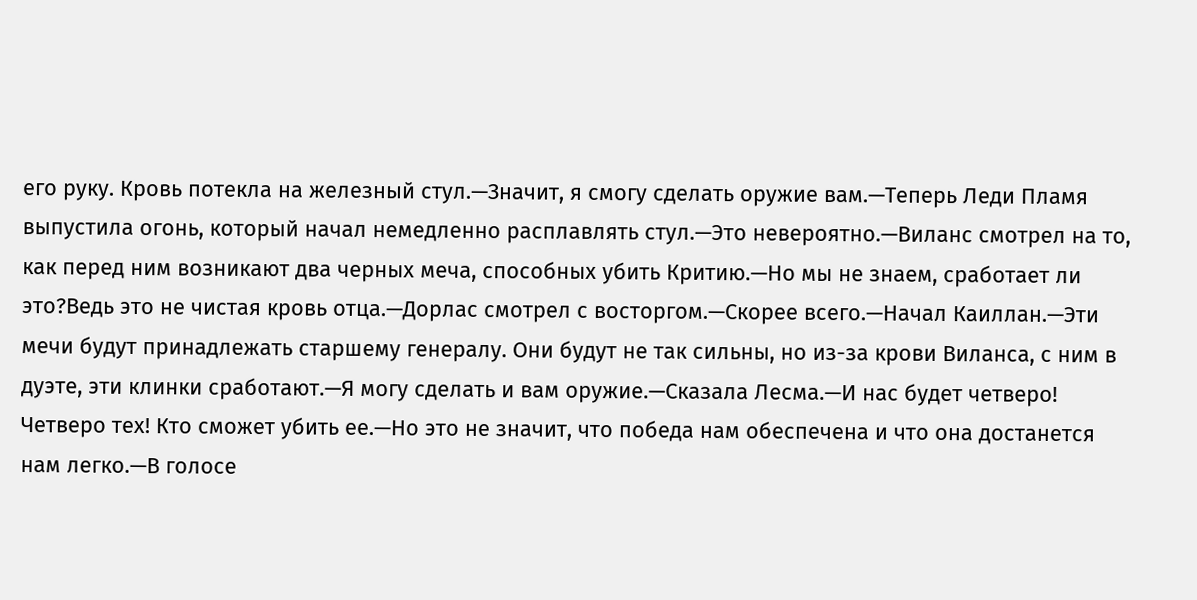его руку. Кровь потекла на железный стул.—Значит, я смогу сделать оружие вам.—Теперь Леди Пламя выпустила огонь, который начал немедленно расплавлять стул.—Это невероятно.—Виланс смотрел на то, как перед ним возникают два черных меча, способных убить Критию.—Но мы не знаем, сработает ли это?Ведь это не чистая кровь отца.—Дорлас смотрел с восторгом.—Скорее всего.—Начал Каиллан.—Эти мечи будут принадлежать старшему генералу. Они будут не так сильны, но из-за крови Виланса, с ним в дуэте, эти клинки сработают.—Я могу сделать и вам оружие.—Сказала Лесма.—И нас будет четверо! Четверо тех! Кто сможет убить ее.—Но это не значит, что победа нам обеспечена и что она достанется нам легко.—В голосе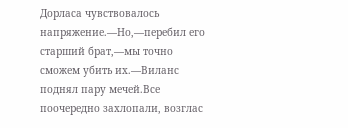Дорласа чувствовалось напряжение.—Но,—перебил его старший брат,—мы точно сможем убить их.—Виланс поднял пару мечей.Все поочередно захлопали, возглас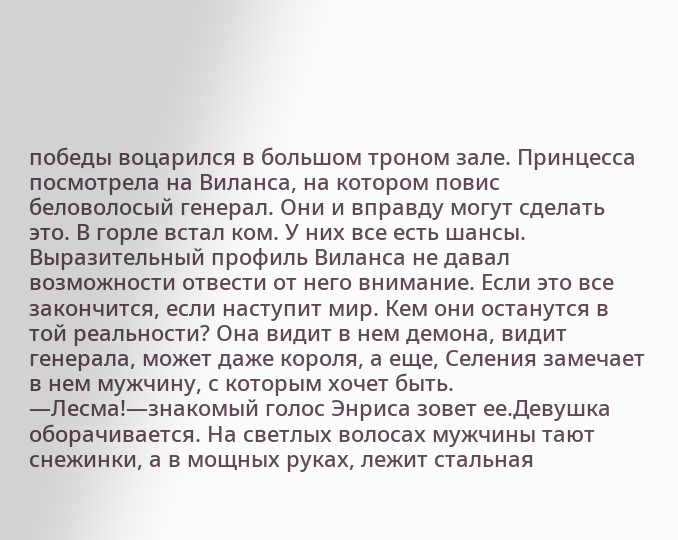победы воцарился в большом троном зале. Принцесса посмотрела на Виланса, на котором повис беловолосый генерал. Они и вправду могут сделать это. В горле встал ком. У них все есть шансы. Выразительный профиль Виланса не давал возможности отвести от него внимание. Если это все закончится, если наступит мир. Кем они останутся в той реальности? Она видит в нем демона, видит генерала, может даже короля, а еще, Селения замечает в нем мужчину, с которым хочет быть. —Лесма!—знакомый голос Энриса зовет ее.Девушка оборачивается. На светлых волосах мужчины тают снежинки, а в мощных руках, лежит стальная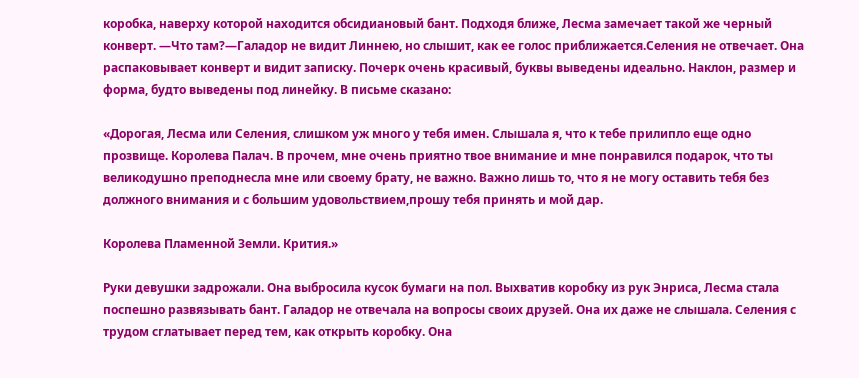коробка, наверху которой находится обсидиановый бант. Подходя ближе, Лесма замечает такой же черный конверт. —Что там?—Галадор не видит Линнею, но слышит, как ее голос приближается.Селения не отвечает. Она распаковывает конверт и видит записку. Почерк очень красивый, буквы выведены идеально. Наклон, размер и форма, будто выведены под линейку. В письме сказано:

«Дорогая, Лесма или Селения, слишком уж много у тебя имен. Слышала я, что к тебе прилипло еще одно прозвище. Королева Палач. В прочем, мне очень приятно твое внимание и мне понравился подарок, что ты великодушно преподнесла мне или своему брату, не важно. Важно лишь то, что я не могу оставить тебя без должного внимания и с большим удовольствием,прошу тебя принять и мой дар.

Королева Пламенной Земли. Крития.»

Руки девушки задрожали. Она выбросила кусок бумаги на пол. Выхватив коробку из рук Энриса, Лесма стала поспешно развязывать бант. Галадор не отвечала на вопросы своих друзей. Она их даже не слышала. Селения с трудом сглатывает перед тем, как открыть коробку. Она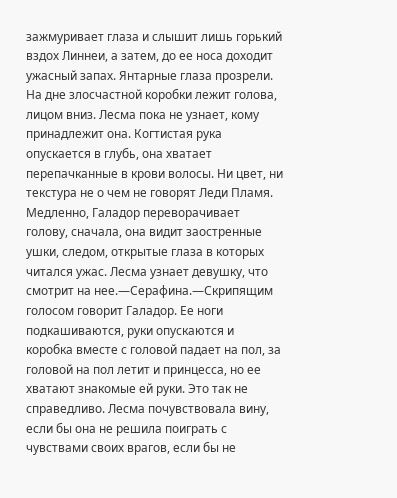зажмуривает глаза и слышит лишь горький вздох Линнеи, а затем, до ее носа доходит ужасный запах. Янтарные глаза прозрели. На дне злосчастной коробки лежит голова, лицом вниз. Лесма пока не узнает, кому принадлежит она. Когтистая рука опускается в глубь, она хватает перепачканные в крови волосы. Ни цвет, ни текстура не о чем не говорят Леди Пламя. Медленно, Галадор переворачивает голову, сначала, она видит заостренные ушки, следом, открытые глаза в которых читался ужас. Лесма узнает девушку, что смотрит на нее.—Серафина.—Скрипящим голосом говорит Галадор. Ее ноги подкашиваются, руки опускаются и коробка вместе с головой падает на пол, за головой на пол летит и принцесса, но ее хватают знакомые ей руки. Это так не справедливо. Лесма почувствовала вину, если бы она не решила поиграть с чувствами своих врагов, если бы не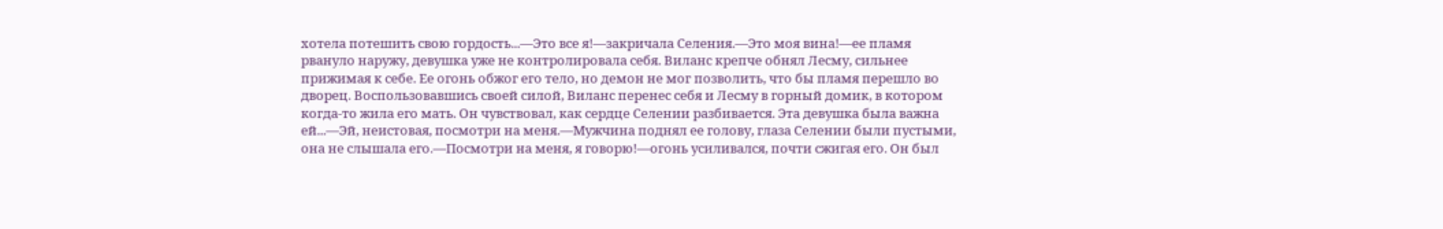хотела потешить свою гордость...—Это все я!—закричала Селения.—Это моя вина!—ее пламя рвануло наружу, девушка уже не контролировала себя. Виланс крепче обнял Лесму, сильнее прижимая к себе. Ее огонь обжог его тело, но демон не мог позволить, что бы пламя перешло во дворец. Воспользовавшись своей силой, Виланс перенес себя и Лесму в горный домик, в котором когда-то жила его мать. Он чувствовал, как сердце Селении разбивается. Эта девушка была важна ей...—Эй, неистовая, посмотри на меня.—Мужчина поднял ее голову, глаза Селении были пустыми, она не слышала его.—Посмотри на меня, я говорю!—огонь усиливался, почти сжигая его. Он был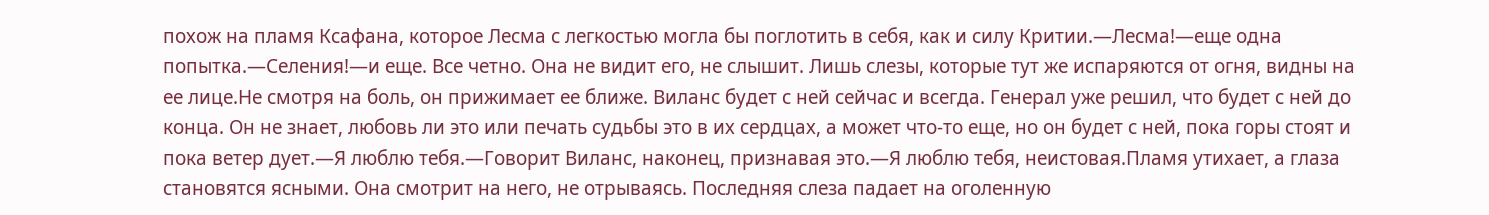похож на пламя Ксафана, которое Лесма с легкостью могла бы поглотить в себя, как и силу Критии.—Лесма!—еще одна попытка.—Селения!—и еще. Все четно. Она не видит его, не слышит. Лишь слезы, которые тут же испаряются от огня, видны на ее лице.Не смотря на боль, он прижимает ее ближе. Виланс будет с ней сейчас и всегда. Генерал уже решил, что будет с ней до конца. Он не знает, любовь ли это или печать судьбы это в их сердцах, а может что-то еще, но он будет с ней, пока горы стоят и пока ветер дует.—Я люблю тебя.—Говорит Виланс, наконец, признавая это.—Я люблю тебя, неистовая.Пламя утихает, а глаза становятся ясными. Она смотрит на него, не отрываясь. Последняя слеза падает на оголенную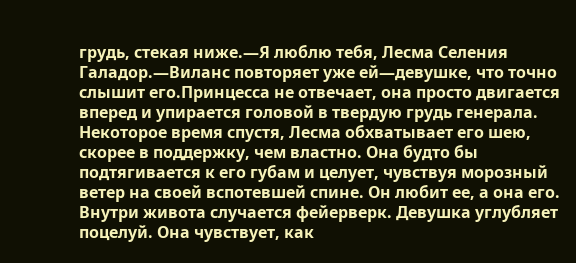грудь, стекая ниже.—Я люблю тебя, Лесма Селения Галадор.—Виланс повторяет уже ей—девушке, что точно слышит его.Принцесса не отвечает, она просто двигается вперед и упирается головой в твердую грудь генерала. Некоторое время спустя, Лесма обхватывает его шею, скорее в поддержку, чем властно. Она будто бы подтягивается к его губам и целует, чувствуя морозный ветер на своей вспотевшей спине. Он любит ее, а она его. Внутри живота случается фейерверк. Девушка углубляет поцелуй. Она чувствует, как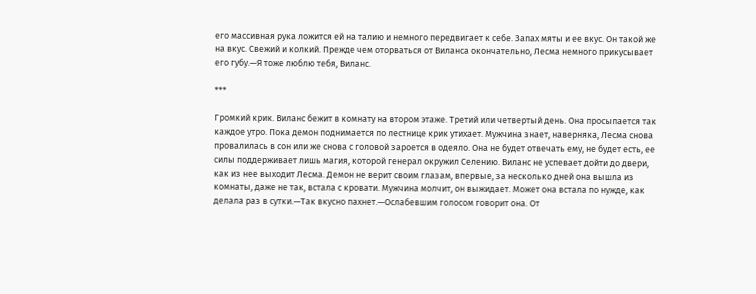его массивная рука ложится ей на талию и немного передвигает к себе. Запах мяты и ее вкус. Он такой же на вкус. Свежий и колкий. Прежде чем оторваться от Виланса окончательно, Лесма немного прикусывает его губу.—Я тоже люблю тебя, Виланс.

***

Громкий крик. Виланс бежит в комнату на втором этаже. Третий или четвертый день. Она просыпается так каждое утро. Пока демон поднимается по лестнице крик утихает. Мужчина знает, наверняка, Лесма снова провалилась в сон или же снова с головой зароется в одеяло. Она не будет отвечать ему, не будет есть, ее силы поддерживает лишь магия, которой генерал окружил Селению. Виланс не успевает дойти до двери, как из нее выходит Лесма. Демон не верит своим глазам, впервые, за несколько дней она вышла из комнаты, даже не так, встала с кровати. Мужчина молчит, он выжидает. Может она встала по нужде, как делала раз в сутки.—Так вкусно пахнет.—Ослабевшим голосом говорит она. От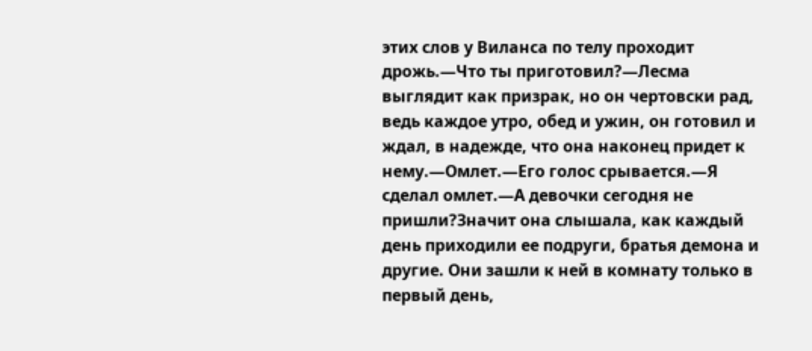этих слов у Виланса по телу проходит дрожь.—Что ты приготовил?—Лесма выглядит как призрак, но он чертовски рад, ведь каждое утро, обед и ужин, он готовил и ждал, в надежде, что она наконец придет к нему.—Омлет.—Его голос срывается.—Я сделал омлет.—А девочки сегодня не пришли?Значит она слышала, как каждый день приходили ее подруги, братья демона и другие. Они зашли к ней в комнату только в первый день,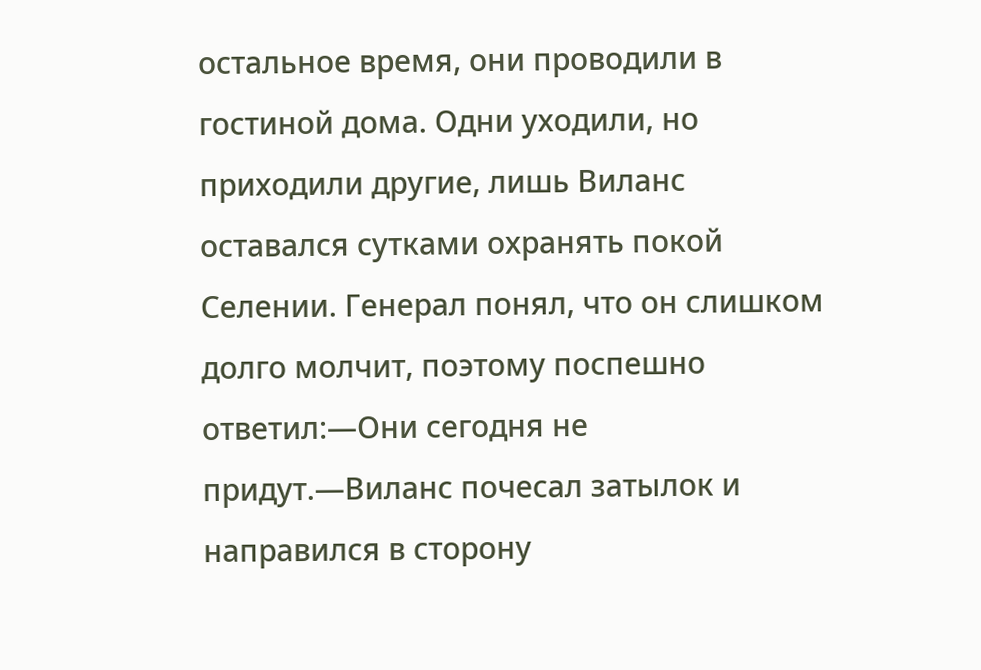остальное время, они проводили в гостиной дома. Одни уходили, но приходили другие, лишь Виланс оставался сутками охранять покой Селении. Генерал понял, что он слишком долго молчит, поэтому поспешно ответил:—Они сегодня не придут.—Виланс почесал затылок и направился в сторону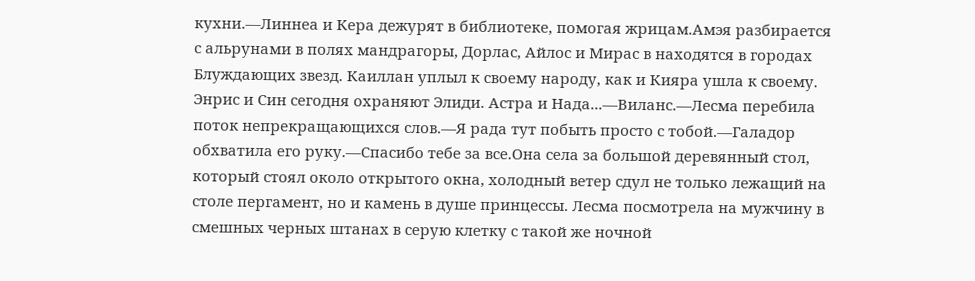кухни.—Линнеа и Кера дежурят в библиотеке, помогая жрицам.Амэя разбирается с альрунами в полях мандрагоры, Дорлас, Айлос и Мирас в находятся в городах Блуждающих звезд. Каиллан уплыл к своему народу, как и Кияра ушла к своему. Энрис и Син сегодня охраняют Элиди. Астра и Нада...—Виланс.—Лесма перебила поток непрекращающихся слов.—Я рада тут побыть просто с тобой.—Галадор обхватила его руку.—Спасибо тебе за все.Она села за большой деревянный стол, который стоял около открытого окна, холодный ветер сдул не только лежащий на столе пергамент, но и камень в душе принцессы. Лесма посмотрела на мужчину в смешных черных штанах в серую клетку с такой же ночной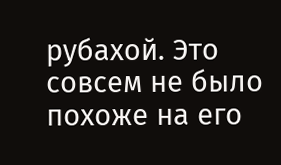рубахой. Это совсем не было похоже на его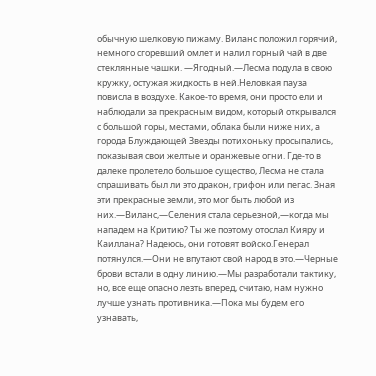обычную шелковую пижаму. Виланс положил горячий, немного сгоревший омлет и налил горный чай в две стеклянные чашки. —Ягодный.—Лесма подула в свою кружку, остужая жидкость в ней.Неловкая пауза повисла в воздухе. Какое-то время, они просто ели и наблюдали за прекрасным видом, который открывался с большой горы, местами, облака были ниже них, а города Блуждающей Звезды потихоньку просыпались, показывая свои желтые и оранжевые огни. Где-то в далеке пролетело большое существо, Лесма не стала спрашивать был ли это дракон, грифон или пегас. Зная эти прекрасные земли, это мог быть любой из них.—Виланс,—Селения стала серьезной,—когда мы нападем на Критию? Ты же поэтому отослал Кияру и Каиллана? Надеюсь, они готовят войско.Генерал потянулся.—Они не впутают свой народ в это.—Черные брови встали в одну линию.—Мы разработали тактику, но, все еще опасно лезть вперед, считаю, нам нужно лучше узнать противника.—Пока мы будем его узнавать,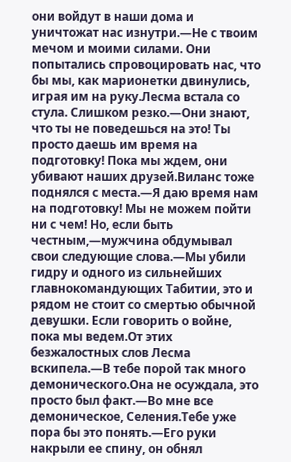они войдут в наши дома и уничтожат нас изнутри.—Не с твоим мечом и моими силами. Они попытались спровоцировать нас, что бы мы, как марионетки двинулись, играя им на руку.Лесма встала со стула. Слишком резко.—Они знают, что ты не поведешься на это! Ты просто даешь им время на подготовку! Пока мы ждем, они убивают наших друзей.Виланс тоже поднялся с места.—Я даю время нам на подготовку! Мы не можем пойти ни с чем! Но, если быть честным,—мужчина обдумывал свои следующие слова.—Мы убили гидру и одного из сильнейших главнокомандующих Табитии, это и рядом не стоит со смертью обычной девушки. Если говорить о войне, пока мы ведем.От этих безжалостных слов Лесма вскипела.—В тебе порой так много демонического.Она не осуждала, это просто был факт.—Во мне все демоническое, Селения.Тебе уже пора бы это понять.—Его руки накрыли ее спину, он обнял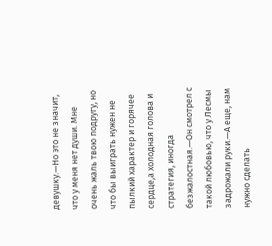девушку.—Но это не значит, что у меня нет души. Мне очень жаль твою подругу, но что бы выиграть нужен не пылкий характер и горячее сердце,а холодная голова и стратегия, иногда безжалостная.—Он смотрел с такой любовью, что у Лесмы задрожали руки.—А еще, нам нужно сделать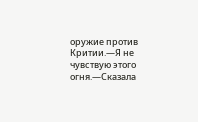оружие против Критии.—Я не чувствую этого огня.—Сказала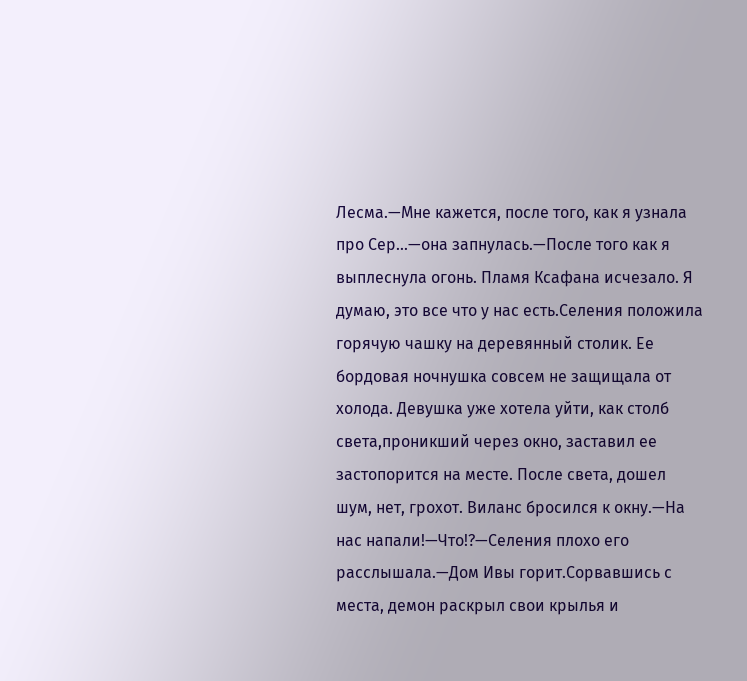Лесма.—Мне кажется, после того, как я узнала про Сер...—она запнулась.—После того как я выплеснула огонь. Пламя Ксафана исчезало. Я думаю, это все что у нас есть.Селения положила горячую чашку на деревянный столик. Ее бордовая ночнушка совсем не защищала от холода. Девушка уже хотела уйти, как столб света,проникший через окно, заставил ее застопорится на месте. После света, дошел шум, нет, грохот. Виланс бросился к окну.—На нас напали!—Что!?—Селения плохо его расслышала.—Дом Ивы горит.Сорвавшись с места, демон раскрыл свои крылья и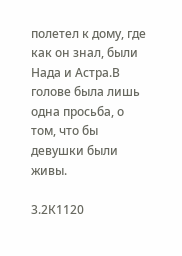полетел к дому, где как он знал, были Нада и Астра.В голове была лишь одна просьба, о том, что бы девушки были живы.

3.2К1120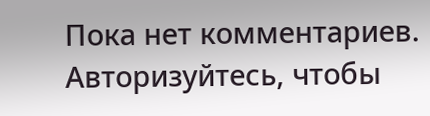Пока нет комментариев. Авторизуйтесь, чтобы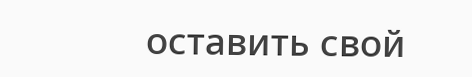оставить свой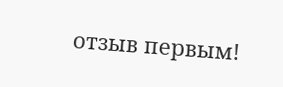отзыв первым!